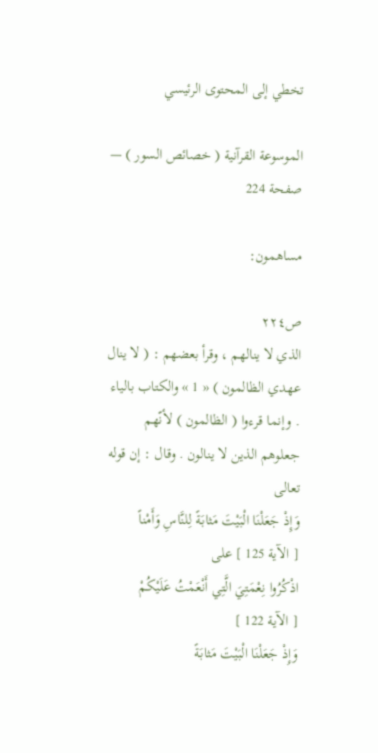تخطي إلى المحتوى الرئيسي

الموسوعة القرآنية ( خصائص السور ) — صفحة 224

مساهمون:

ص٢٢٤
الذي لا ينالهم ، وقرأ بعضهم : ( لا ينال عهدي الظالمون ) « 1 » والكتاب بالياء . وإنما قرءوا ( الظالمون ) لأنّهم جعلوهم الذين لا ينالون . وقال : إن قوله تعالى
وَإِذْ جَعَلْنَا الْبَيْتَ مَثابَةً لِلنَّاسِ وَأَمْناً
[ الآية 125 ] على
اذْكُرُوا نِعْمَتِيَ الَّتِي أَنْعَمْتُ عَلَيْكُمْ
[ الآية 122 ]
وَإِذْ جَعَلْنَا الْبَيْتَ مَثابَةً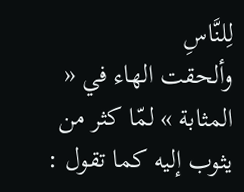لِلنَّاسِ
وألحقت الهاء في « المثابة » لمّا كثر من يثوب إليه كما تقول :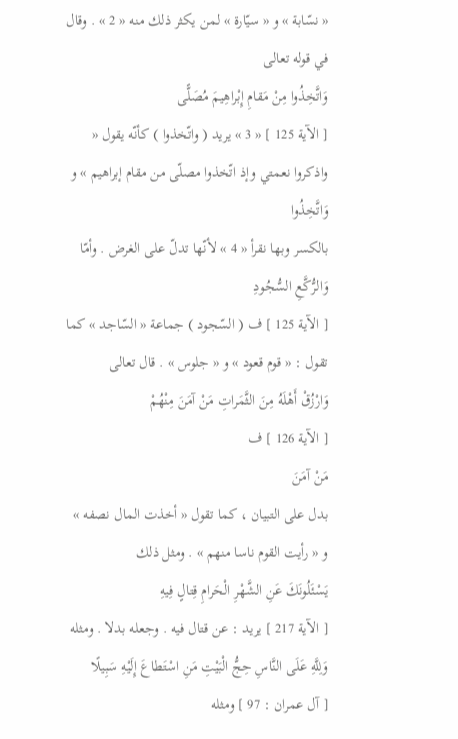« نسّابة » و « سيّارة » لمن يكثر ذلك منه « 2 » . وقال في قوله تعالى
وَاتَّخِذُوا مِنْ مَقامِ إِبْراهِيمَ مُصَلًّى
[ الآية 125 ] « 3 » يريد ( واتّخذوا ) كأنّه يقول « واذكروا نعمتي وإذ اتّخذوا مصلّى من مقام إبراهيم » و
وَاتَّخِذُوا
بالكسر وبها نقرأ « 4 » لأنّها تدلّ على الغرض . وأمّا
وَالرُّكَّعِ السُّجُودِ
[ الآية 125 ] ف ( السّجود ) جماعة « السّاجد » كما تقول : « قوم قعود » و « جلوس » . قال تعالى
وَارْزُقْ أَهْلَهُ مِنَ الثَّمَراتِ مَنْ آمَنَ مِنْهُمْ
[ الآية 126 ] ف
مَنْ آمَنَ
بدل على التبيان ، كما تقول « أخذت المال نصفه » و « رأيت القوم ناسا منهم » . ومثل ذلك
يَسْئَلُونَكَ عَنِ الشَّهْرِ الْحَرامِ قِتالٍ فِيهِ
[ الآية 217 ] يريد : عن قتال فيه . وجعله بدلا . ومثله
وَلِلَّهِ عَلَى النَّاسِ حِجُّ الْبَيْتِ مَنِ اسْتَطاعَ إِلَيْهِ سَبِيلًا
[ آل عمران : 97 ] ومثله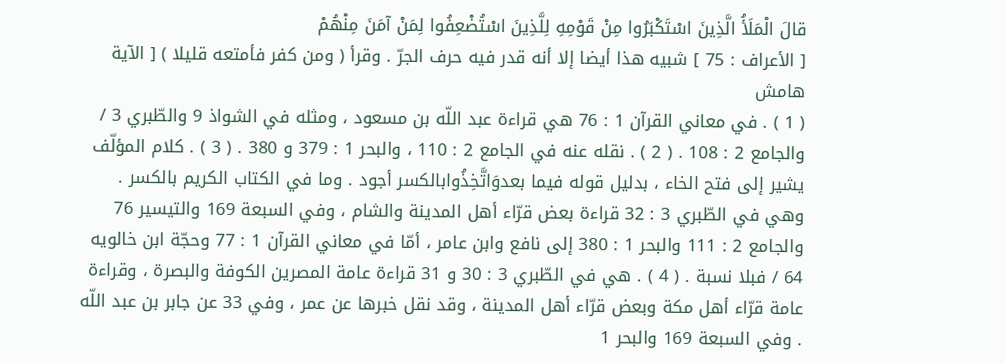قالَ الْمَلَأُ الَّذِينَ اسْتَكْبَرُوا مِنْ قَوْمِهِ لِلَّذِينَ اسْتُضْعِفُوا لِمَنْ آمَنَ مِنْهُمْ
[ الأعراف : 75 ] شبيه هذا أيضا إلا أنه قدر فيه حرف الجرّ . وقرأ ( ومن كفر فأمتعه قليلا ) [ الآية
هامش
( 1 ) . في معاني القرآن 1 : 76 هي قراءة عبد اللّه بن مسعود ، ومثله في الشواذ 9 والطّبري 3 / والجامع 2 : 108 . ( 2 ) . نقله عنه في الجامع 2 : 110 ، والبحر 1 : 379 و 380 . ( 3 ) . كلام المؤلّف يشير إلى فتح الخاء ، بدليل قوله فيما بعدوَاتَّخِذُوابالكسر أجود . وما في الكتاب الكريم بالكسر . وهي في الطّبري 3 : 32 قراءة بعض قرّاء أهل المدينة والشام ، وفي السبعة 169 والتيسير 76 والجامع 2 : 111 والبحر 1 : 380 إلى نافع وابن عامر ، أمّا في معاني القرآن 1 : 77 وحجّة ابن خالويه 64 / فبلا نسبة . ( 4 ) . هي في الطّبري 3 : 30 و 31 قراءة عامة المصرين الكوفة والبصرة ، وقراءة عامة قرّاء أهل مكة وبعض قرّاء أهل المدينة ، وقد نقل خبرها عن عمر ، وفي 33 عن جابر بن عبد اللّه . وفي السبعة 169 والبحر 1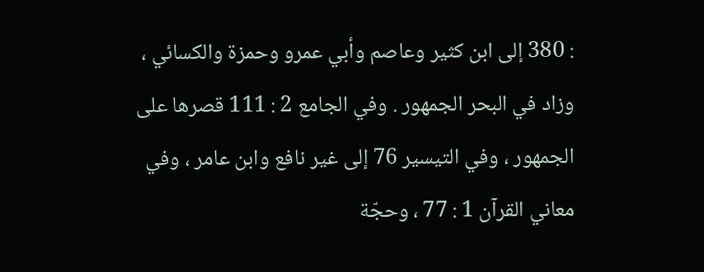: 380 إلى ابن كثير وعاصم وأبي عمرو وحمزة والكسائي ، وزاد في البحر الجمهور . وفي الجامع 2 : 111 قصرها على الجمهور ، وفي التيسير 76 إلى غير نافع وابن عامر ، وفي معاني القرآن 1 : 77 ، وحجّة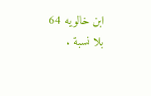ابن خالويه 64 بلا نسبة .